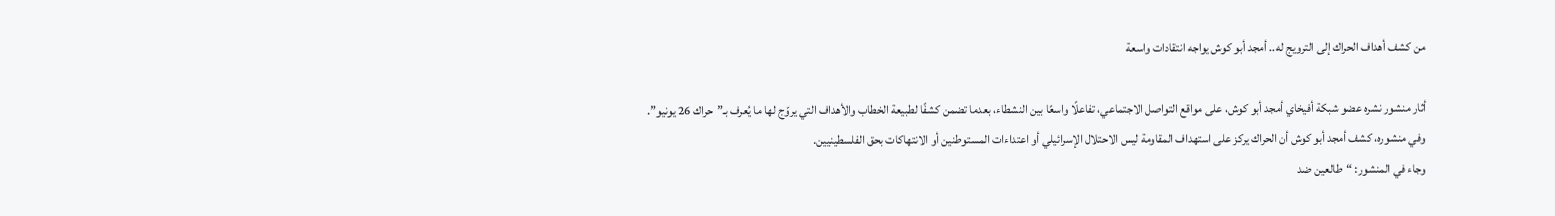من كشف أهداف الحراك إلى الترويج له.. أمجد أبو كوش يواجه انتقادات واسعة

أثار منشور نشره عضو شبكة أفيخاي أمجد أبو كوش، على مواقع التواصل الاجتماعي، تفاعلًا واسعًا بين النشطاء، بعدما تضمن كشفًا لطبيعة الخطاب والأهداف التي يروّج لها ما يُعرف بـ”حراك 26 يونيو”.
وفي منشوره، كشف أمجد أبو كوش أن الحراك يركز على استهداف المقاومة ليس الاحتلال الإسرائيلي أو اعتداءات المستوطنين أو الانتهاكات بحق الفلسطينيين.
وجاء في المنشور: “طالعين ضد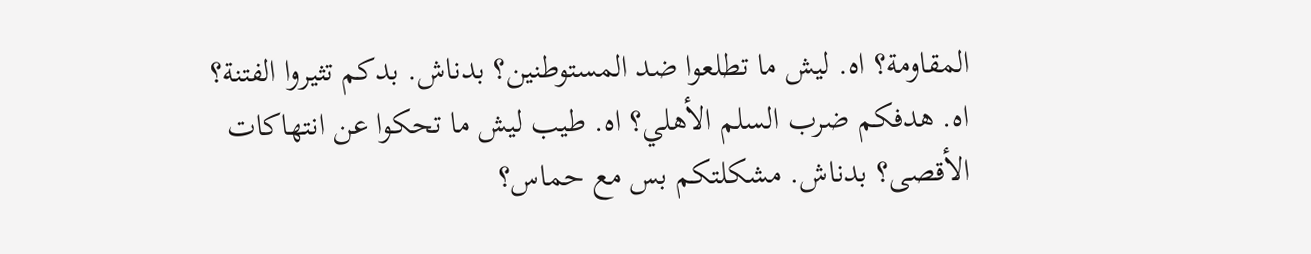المقاومة؟ اه. ليش ما تطلعوا ضد المستوطنين؟ بدناش. بدكم تثيروا الفتنة؟ اه. هدفكم ضرب السلم الأهلي؟ اه. طيب ليش ما تحكوا عن انتهاكات الأقصى؟ بدناش. مشكلتكم بس مع حماس؟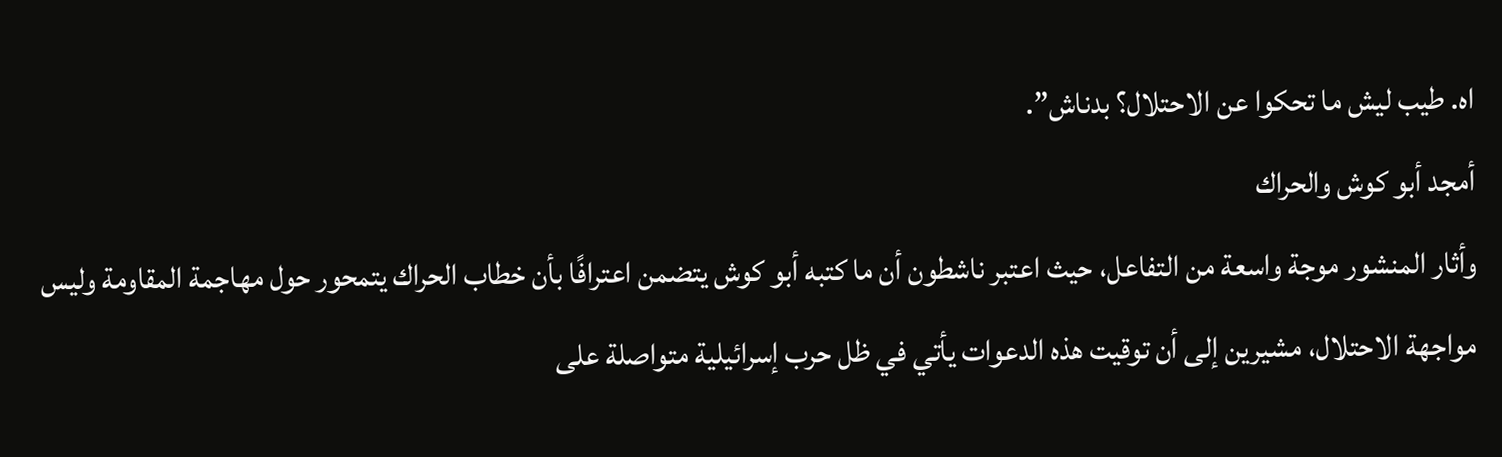اه. طيب ليش ما تحكوا عن الاحتلال؟ بدناش”.
أمجد أبو كوش والحراك
وأثار المنشور موجة واسعة من التفاعل، حيث اعتبر ناشطون أن ما كتبه أبو كوش يتضمن اعترافًا بأن خطاب الحراك يتمحور حول مهاجمة المقاومة وليس مواجهة الاحتلال، مشيرين إلى أن توقيت هذه الدعوات يأتي في ظل حرب إسرائيلية متواصلة على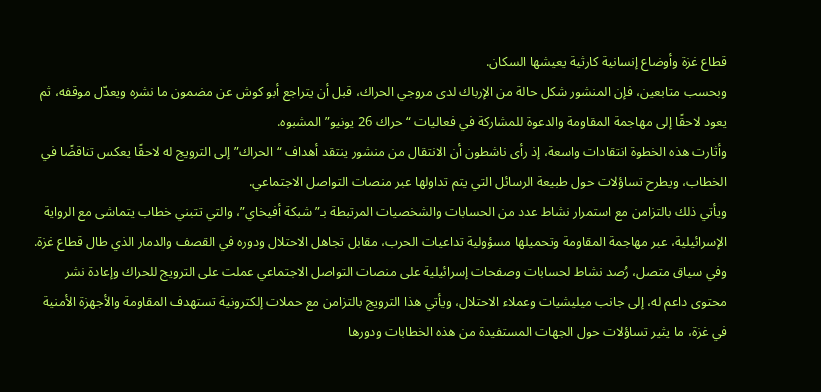قطاع غزة وأوضاع إنسانية كارثية يعيشها السكان.
وبحسب متابعين، فإن المنشور شكل حالة من الإرباك لدى مروجي الحراك، قبل أن يتراجع أبو كوش عن مضمون ما نشره ويعدّل موقفه، ثم يعود لاحقًا إلى مهاجمة المقاومة والدعوة للمشاركة في فعاليات “حراك 26 يونيو” المشبوه.
وأثارت هذه الخطوة انتقادات واسعة، إذ رأى ناشطون أن الانتقال من منشور ينتقد أهداف “الحراك” إلى الترويج له لاحقًا يعكس تناقضًا في الخطاب، ويطرح تساؤلات حول طبيعة الرسائل التي يتم تداولها عبر منصات التواصل الاجتماعي.
ويأتي ذلك بالتزامن مع استمرار نشاط عدد من الحسابات والشخصيات المرتبطة بـ”شبكة أفيخاي”، والتي تتبني خطاب يتماشى مع الرواية الإسرائيلية، عبر مهاجمة المقاومة وتحميلها مسؤولية تداعيات الحرب، مقابل تجاهل الاحتلال ودوره في القصف والدمار الذي طال قطاع غزة.
وفي سياق متصل، رُصد نشاط لحسابات وصفحات إسرائيلية على منصات التواصل الاجتماعي عملت على الترويج للحراك وإعادة نشر محتوى داعم له، إلى جانب ميليشيات وعملاء الاحتلال، ويأتي هذا الترويج بالتزامن مع حملات إلكترونية تستهدف المقاومة والأجهزة الأمنية في غزة، ما يثير تساؤلات حول الجهات المستفيدة من هذه الخطابات ودورها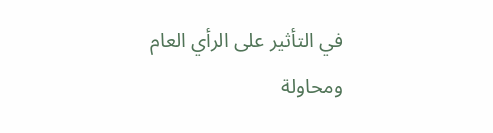في التأثير على الرأي العام ومحاولة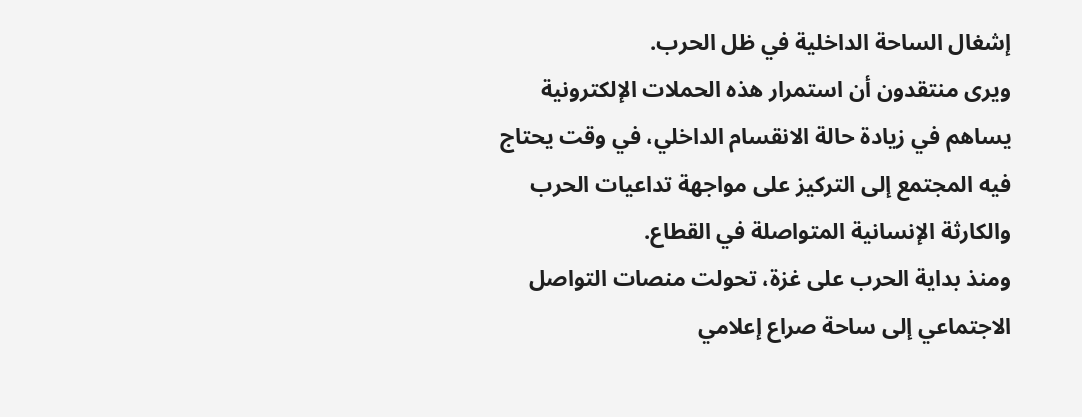إشغال الساحة الداخلية في ظل الحرب.
ويرى منتقدون أن استمرار هذه الحملات الإلكترونية يساهم في زيادة حالة الانقسام الداخلي، في وقت يحتاج فيه المجتمع إلى التركيز على مواجهة تداعيات الحرب والكارثة الإنسانية المتواصلة في القطاع.
ومنذ بداية الحرب على غزة، تحولت منصات التواصل الاجتماعي إلى ساحة صراع إعلامي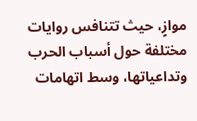موازٍ، حيث تتنافس روايات مختلفة حول أسباب الحرب وتداعياتها، وسط اتهامات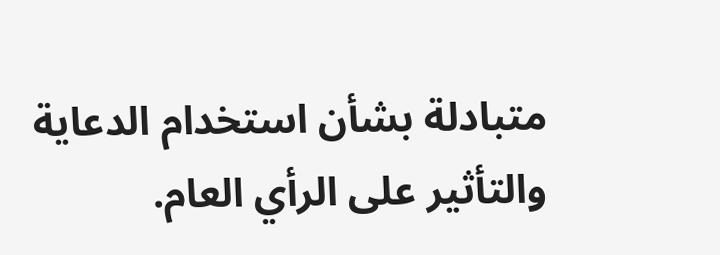متبادلة بشأن استخدام الدعاية والتأثير على الرأي العام.